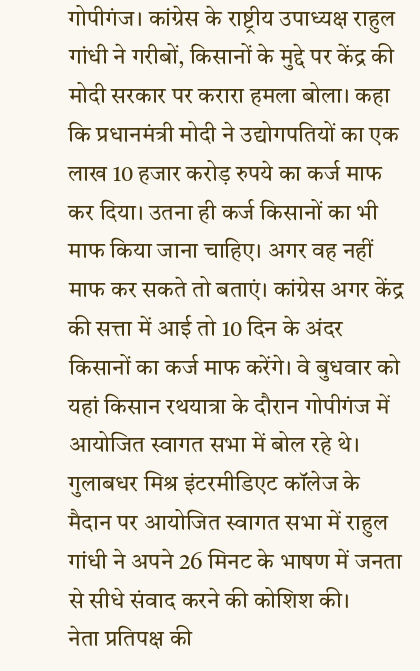गोपीगंज। कांग्रेस के राष्ट्रीय उपाध्यक्ष राहुल गांधी ने गरीबों, किसानों के मुद्दे पर केंद्र की मोदी सरकार पर करारा हमला बोला। कहा कि प्रधानमंत्री मोदी ने उद्योगपतियों का एक लाख 10 हजार करोड़ रुपये का कर्ज माफ कर दिया। उतना ही कर्ज किसानों का भी माफ किया जाना चाहिए। अगर वह नहीं माफ कर सकते तो बताएं। कांग्रेस अगर केंद्र की सत्ता में आई तो 10 दिन के अंदर किसानों का कर्ज माफ करेंगे। वे बुधवार को यहां किसान रथयात्रा के दौरान गोपीगंज में आयोजित स्वागत सभा में बोल रहे थे।
गुलाबधर मिश्र इंटरमीडिएट कॉलेज के मैदान पर आयोजित स्वागत सभा में राहुल गांधी ने अपने 26 मिनट के भाषण में जनता से सीधे संवाद करने की कोशिश की।
नेता प्रतिपक्ष की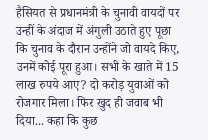हैसियत से प्रधानमंत्री के चुनावी वायदों पर उन्हीं के अंदाज में अंगुली उठाते हुए पूछा कि चुनाव के दौरान उन्होंने जो वायदे किए, उनमें कोई पूरा हुआ। सभी के खाते में 15 लाख रुपये आए? दो करोड़ युवाओं को रोजगार मिला। फिर खुद ही जवाब भी दिया... कहा कि कुछ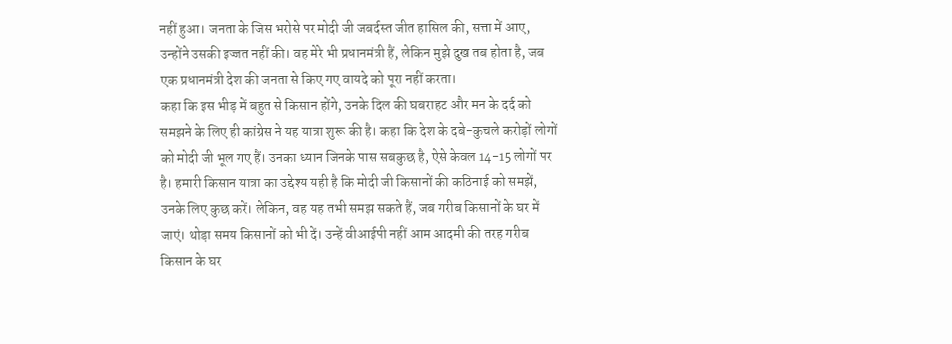नहीं हुआ। जनता के जिस भरोसे पर मोदी जी जबर्दस्त जीत हासिल की, सत्ता में आए, उन्होंने उसकी इज्जत नहीं की। वह मेरे भी प्रधानमंत्री हैं, लेकिन मुझे दुख तब होता है, जब एक प्रधानमंत्री देश की जनता से किए गए वायदे को पूरा नहीं करता।
कहा कि इस भीड़ में बहुत से किसान होंगे, उनके दिल की घबराहट और मन के दर्द को समझने के लिए ही कांग्रेस ने यह यात्रा शुरू की है। कहा कि देश के दबे-कुचले करोड़ों लोगों को मोदी जी भूल गए हैं। उनका ध्यान जिनके पास सबकुछ है, ऐसे केवल 14-15 लोगों पर है। हमारी किसान यात्रा का उद्देश्य यही है कि मोदी जी किसानों की कठिनाई को समझें, उनके लिए कुछ करें। लेकिन, वह यह तभी समझ सकते हैं, जब गरीब किसानों के घर में जाएं। थोड़ा समय किसानों को भी दें। उन्हें वीआईपी नहीं आम आदमी की तरह गरीब किसान के घर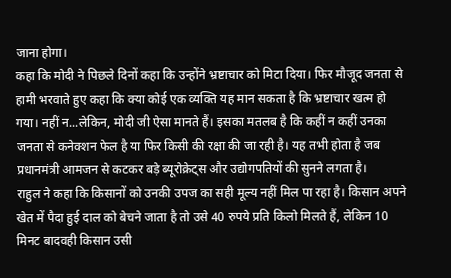जाना होगा।
कहा कि मोदी ने पिछले दिनों कहा कि उन्होंने भ्रष्टाचार को मिटा दिया। फिर मौजूद जनता से हामी भरवाते हुए कहा कि क्या कोई एक व्यक्ति यह मान सकता है कि भ्रष्टाचार खत्म हो गया। नहीं न...लेकिन, मोदी जी ऐसा मानते हैं। इसका मतलब है कि कहीं न कहीं उनका जनता से कनेक्शन फेल है या फिर किसी की रक्षा की जा रही है। यह तभी होता है जब प्रधानमंत्री आमजन से कटकर बड़े ब्यूरोक्रेट्स और उद्योगपतियों की सुनने लगता है।
राहुल ने कहा कि किसानों को उनकी उपज का सही मूल्य नहीं मिल पा रहा है। किसान अपने खेत में पैदा हुई दाल को बेचने जाता है तो उसे 40 रुपये प्रति किलो मिलते हैं, लेकिन 10 मिनट बादवही किसान उसी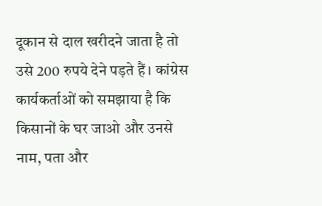दूकान से दाल खरीदने जाता है तो उसे 200 रुपये देने पड़ते हैं। कांग्रेस कार्यकर्ताओं को समझाया है कि किसानों के घर जाओ और उनसे नाम, पता और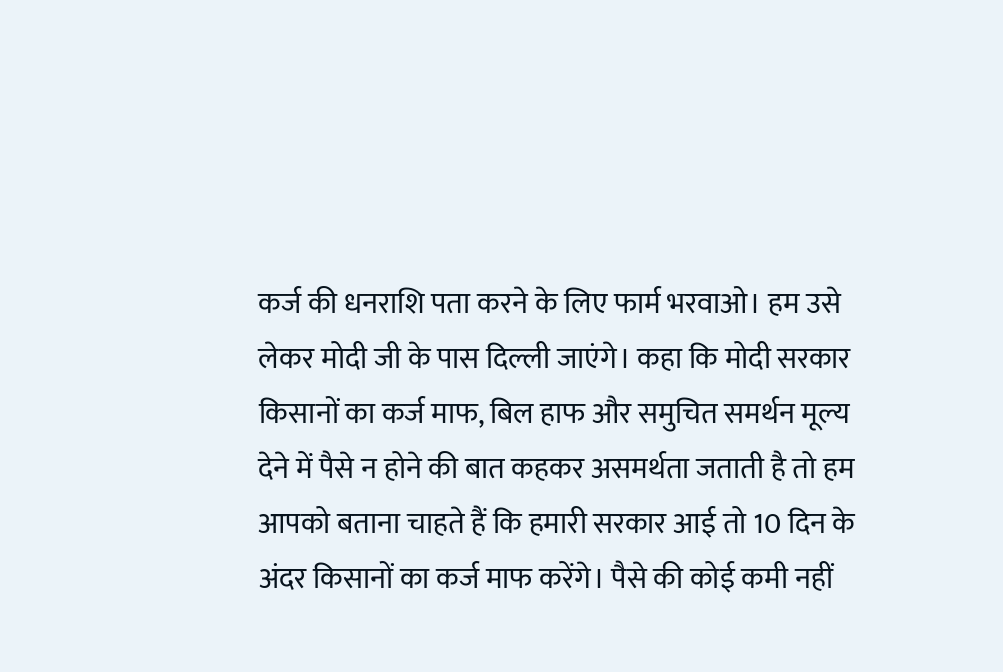कर्ज की धनराशि पता करने के लिए फार्म भरवाओ। हम उसे लेकर मोदी जी के पास दिल्ली जाएंगे। कहा कि मोदी सरकार किसानों का कर्ज माफ, बिल हाफ और समुचित समर्थन मूल्य देने में पैसे न होने की बात कहकर असमर्थता जताती है तो हम आपको बताना चाहते हैं कि हमारी सरकार आई तो 10 दिन के अंदर किसानों का कर्ज माफ करेंगे। पैसे की कोई कमी नहीं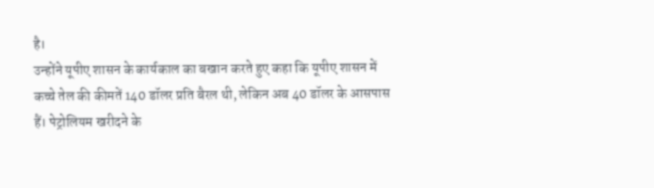है।
उन्होंने यूपीए शासन के कार्यकाल का बखान करते हुए कहा कि यूपीए शासन में कच्चे तेल की कीमतें 140 डॉलर प्रति बैरल थी, लेकिन अब 40 डॉलर के आसपास हैं। पेट्रोलियम खरीदने के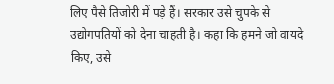लिए पैसे तिजोरी में पड़े हैं। सरकार उसे चुपके से उद्योगपतियों को देना चाहती है। कहा कि हमने जो वायदे किए, उसे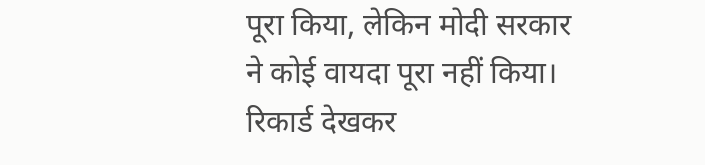पूरा किया, लेकिन मोदी सरकार ने कोई वायदा पूरा नहीं किया। रिकार्ड देखकर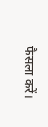फैसला करें।